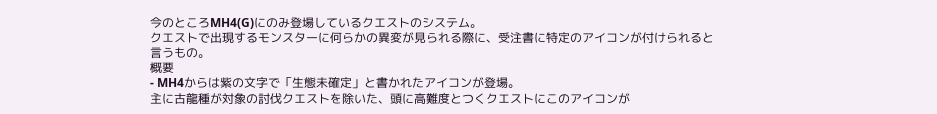今のところMH4(G)にのみ登場しているクエストのシステム。
クエストで出現するモンスターに何らかの異変が見られる際に、受注書に特定のアイコンが付けられると言うもの。
概要
- MH4からは紫の文字で「生態未確定」と書かれたアイコンが登場。
主に古龍種が対象の討伐クエストを除いた、頭に高難度とつくクエストにこのアイコンが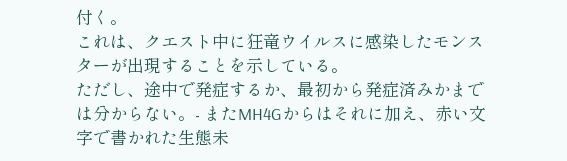付く。
これは、クエスト中に狂竜ウイルスに感染したモンスターが出現することを示している。
ただし、途中で発症するか、最初から発症済みかまでは分からない。- またMH4Gからはそれに加え、赤い文字で書かれた生態未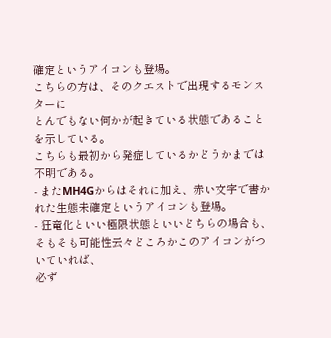確定というアイコンも登場。
こちらの方は、そのクエストで出現するモンスターに
とんでもない何かが起きている状態であることを示している。
こちらも最初から発症しているかどうかまでは不明である。
- またMH4Gからはそれに加え、赤い文字で書かれた生態未確定というアイコンも登場。
- 狂竜化といい極限状態といいどちらの場合も、そもそも可能性云々どころかこのアイコンがついていれば、
必ず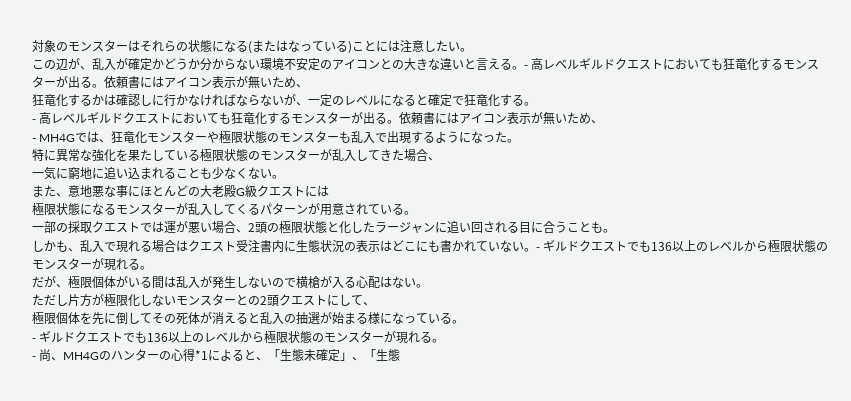対象のモンスターはそれらの状態になる(またはなっている)ことには注意したい。
この辺が、乱入が確定かどうか分からない環境不安定のアイコンとの大きな違いと言える。- 高レベルギルドクエストにおいても狂竜化するモンスターが出る。依頼書にはアイコン表示が無いため、
狂竜化するかは確認しに行かなければならないが、一定のレベルになると確定で狂竜化する。
- 高レベルギルドクエストにおいても狂竜化するモンスターが出る。依頼書にはアイコン表示が無いため、
- MH4Gでは、狂竜化モンスターや極限状態のモンスターも乱入で出現するようになった。
特に異常な強化を果たしている極限状態のモンスターが乱入してきた場合、
一気に窮地に追い込まれることも少なくない。
また、意地悪な事にほとんどの大老殿G級クエストには
極限状態になるモンスターが乱入してくるパターンが用意されている。
一部の採取クエストでは運が悪い場合、2頭の極限状態と化したラージャンに追い回される目に合うことも。
しかも、乱入で現れる場合はクエスト受注書内に生態状況の表示はどこにも書かれていない。- ギルドクエストでも136以上のレベルから極限状態のモンスターが現れる。
だが、極限個体がいる間は乱入が発生しないので横槍が入る心配はない。
ただし片方が極限化しないモンスターとの2頭クエストにして、
極限個体を先に倒してその死体が消えると乱入の抽選が始まる様になっている。
- ギルドクエストでも136以上のレベルから極限状態のモンスターが現れる。
- 尚、MH4Gのハンターの心得*1によると、「生態未確定」、「生態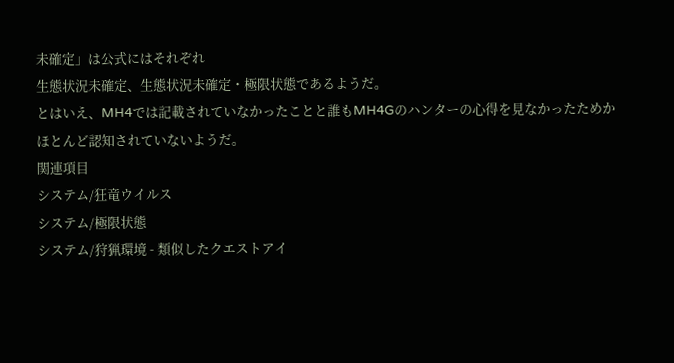未確定」は公式にはそれぞれ
生態状況未確定、生態状況未確定・極限状態であるようだ。
とはいえ、MH4では記載されていなかったことと誰もMH4Gのハンターの心得を見なかったためか
ほとんど認知されていないようだ。
関連項目
システム/狂竜ウイルス
システム/極限状態
システム/狩猟環境 - 類似したクエストアイ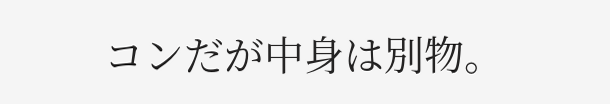コンだが中身は別物。